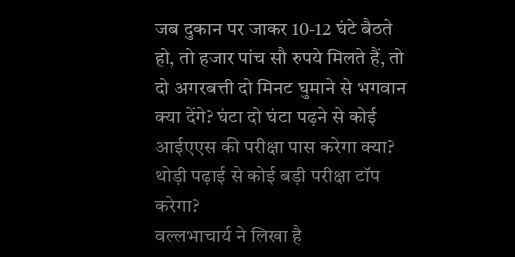जब दुकान पर जाकर 10-12 घंटे बैठते हो, तो हजार पांच सौ रुपये मिलते हैं, तो दो अगरबत्ती दो मिनट घुमाने से भगवान क्या देंगे? घंटा दो घंटा पढ़ने से कोई आईएएस की परीक्षा पास करेगा क्या? थोड़ी पढ़ाई से कोई बड़ी परीक्षा टॉप करेगा?
वल्लभाचार्य ने लिखा है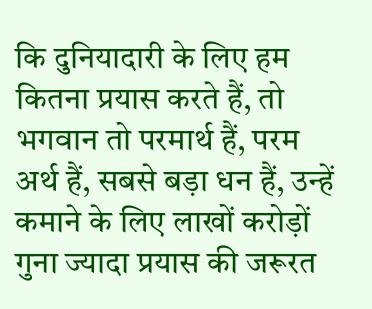कि दुनियादारी के लिए हम कितना प्रयास करते हैं, तो भगवान तो परमार्थ हैं, परम अर्थ हैं, सबसे बड़ा धन हैं, उन्हें कमाने के लिए लाखों करोड़ों गुना ज्यादा प्रयास की जरूरत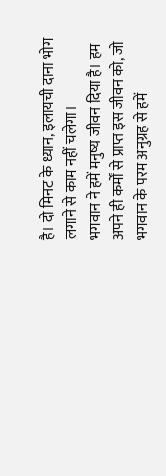है। दो मिनट के ध्यान, इलायची दाना भोग लगाने से काम नहीं चलेगा।
भगवान ने हमें मनुष्य जीवन दिया है। हम अपने ही कर्मों से प्राप्त इस जीवन को, जो भगवान के परम अनुग्रह से हमें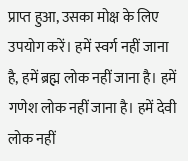प्राप्त हुआ, उसका मोक्ष के लिए उपयोग करें। हमें स्वर्ग नहीं जाना है, हमें ब्रह्म लोक नहीं जाना है। हमें गणेश लोक नहीं जाना है। हमें देवी लोक नहीं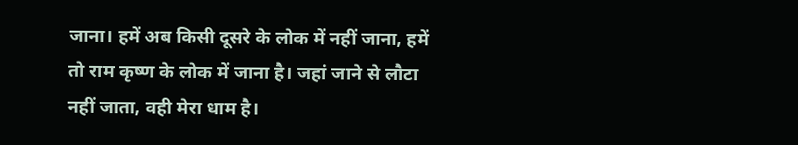जाना। हमें अब किसी दूसरे के लोक में नहीं जाना, हमें तो राम कृष्ण के लोक में जाना है। जहां जाने से लौटा नहीं जाता, वही मेरा धाम है।